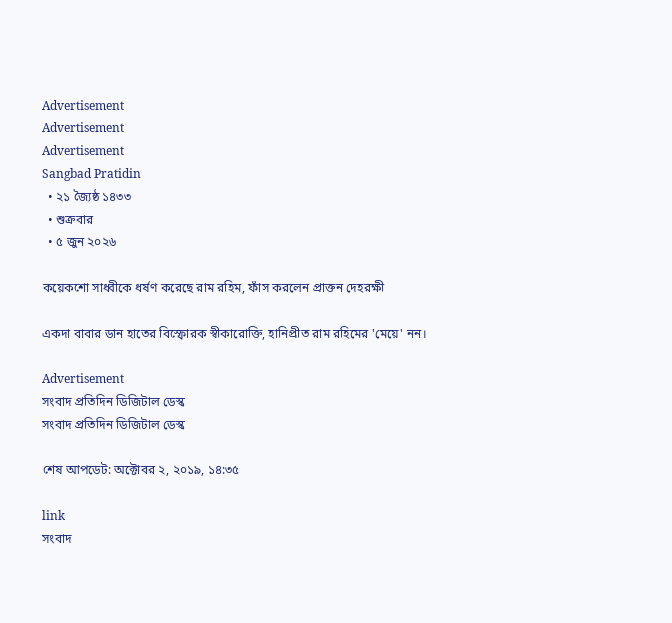Advertisement
Advertisement
Advertisement
Sangbad Pratidin
  • ২১ জ্যৈষ্ঠ ১৪৩৩
  • শুক্রবার
  • ৫ জুন ২০২৬

কয়েকশো সাধ্বীকে ধর্ষণ করেছে রাম রহিম, ফাঁস করলেন প্রাক্তন দেহরক্ষী

একদা বাবার ডান হাতের বিস্ফোরক স্বীকারোক্তি, হানিপ্রীত রাম রহিমের 'মেয়ে' নন।

Advertisement
সংবাদ প্রতিদিন ডিজিটাল ডেস্ক
সংবাদ প্রতিদিন ডিজিটাল ডেস্ক

শেষ আপডেট: অক্টোবর ২, ২০১৯, ১৪:৩৫

link
সংবাদ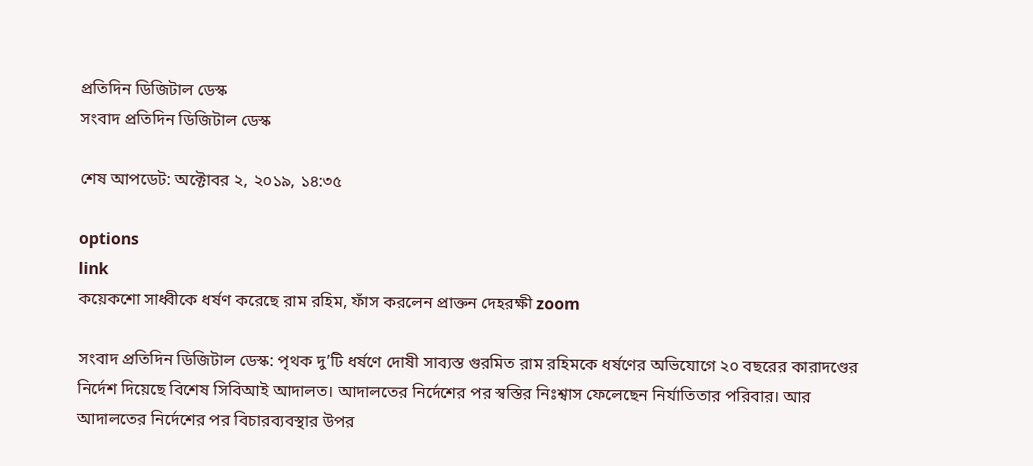প্রতিদিন ডিজিটাল ডেস্ক
সংবাদ প্রতিদিন ডিজিটাল ডেস্ক

শেষ আপডেট: অক্টোবর ২, ২০১৯, ১৪:৩৫

options
link
কয়েকশো সাধ্বীকে ধর্ষণ করেছে রাম রহিম, ফাঁস করলেন প্রাক্তন দেহরক্ষী zoom

সংবাদ প্রতিদিন ডিজিটাল ডেস্ক: পৃথক দু’টি ধর্ষণে দোষী সাব্যস্ত গুরমিত রাম রহিমকে ধর্ষণের অভিযোগে ২০ বছরের কারাদণ্ডের নির্দেশ দিয়েছে বিশেষ সিবিআই আদালত। আদালতের নির্দেশের পর স্বস্তির নিঃশ্বাস ফেলেছেন নির্যাতিতার পরিবার। আর আদালতের নির্দেশের পর বিচারব্যবস্থার উপর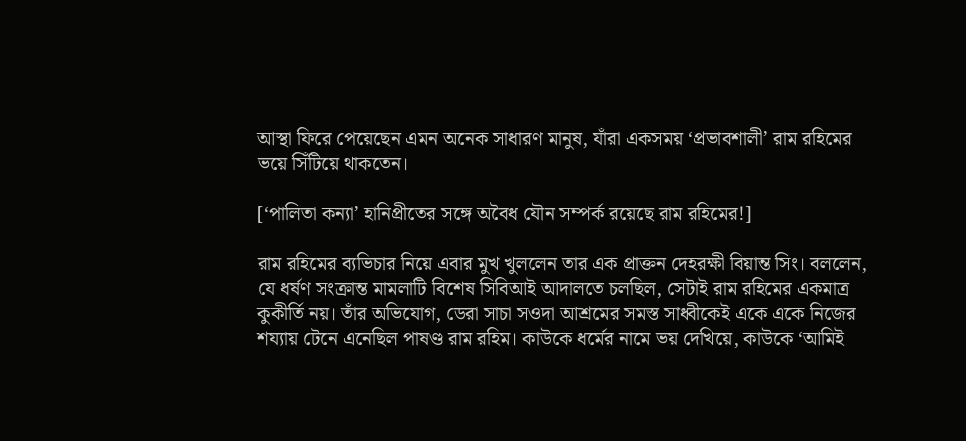আস্থা ফিরে পেয়েছেন এমন অনেক সাধারণ মানুষ, যাঁরা একসময় ‘প্রভাবশালী’ রাম রহিমের ভয়ে সিঁটিয়ে থাকতেন।

[‘পালিতা কন্যা’ হানিপ্রীতের সঙ্গে অবৈধ যৌন সম্পর্ক রয়েছে রাম রহিমের!]

রাম রহিমের ব্যভিচার নিয়ে এবার মুখ খুললেন তার এক প্রাক্তন দেহরক্ষী বিয়ান্ত সিং। বললেন, যে ধর্ষণ সংক্রান্ত মামলাটি বিশেষ সিবিআই আদালতে চলছিল, সেটাই রাম রহিমের একমাত্র কুকীর্তি নয়। তাঁর অভিযোগ, ডেরা সাচা সওদা আশ্রমের সমস্ত সাধ্বীকেই একে একে নিজের শয্যায় টেনে এনেছিল পাষণ্ড রাম রহিম। কাউকে ধর্মের নামে ভয় দেখিয়ে, কাউকে ‘আমিই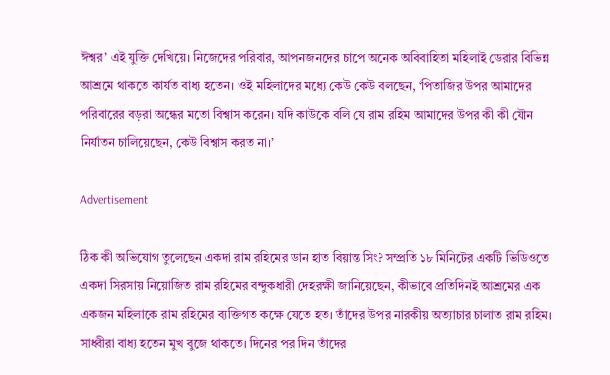ঈশ্বর’ এই যুক্তি দেখিয়ে। নিজেদের পরিবার, আপনজনদের চাপে অনেক অবিবাহিতা মহিলাই ডেরার বিভিন্ন আশ্রমে থাকতে কার্যত বাধ্য হতেন। ওই মহিলাদের মধ্যে কেউ কেউ বলছেন, ‘পিতাজির উপর আমাদের পরিবারের বড়রা অন্ধের মতো বিশ্বাস করেন। যদি কাউকে বলি যে রাম রহিম আমাদের উপর কী কী যৌন নির্যাতন চালিয়েছেন, কেউ বিশ্বাস করত না।’

Advertisement

ঠিক কী অভিযোগ তুলেছেন একদা রাম রহিমের ডান হাত বিয়ান্ত সিং? সম্প্রতি ১৮ মিনিটের একটি ভিডিওতে একদা সিরসায় নিয়োজিত রাম রহিমের বন্দুকধারী দেহরক্ষী জানিয়েছেন, কীভাবে প্রতিদিনই আশ্রমের এক একজন মহিলাকে রাম রহিমের ব্যক্তিগত কক্ষে যেতে হত। তাঁদের উপর নারকীয় অত্যাচার চালাত রাম রহিম। সাধ্বীরা বাধ্য হতেন মুখ বুজে থাকতে। দিনের পর দিন তাঁদের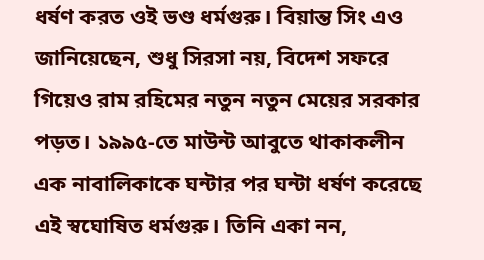ধর্ষণ করত ওই ভণ্ড ধর্মগুরু। বিয়ান্ত সিং এও জানিয়েছেন, শুধু সিরসা নয়, বিদেশ সফরে গিয়েও রাম রহিমের নতুন নতুন মেয়ের সরকার পড়ত। ১৯৯৫-তে মাউন্ট আবুতে থাকাকলীন এক নাবালিকাকে ঘন্টার পর ঘন্টা ধর্ষণ করেছে এই স্বঘোষিত ধর্মগুরু। তিনি একা নন,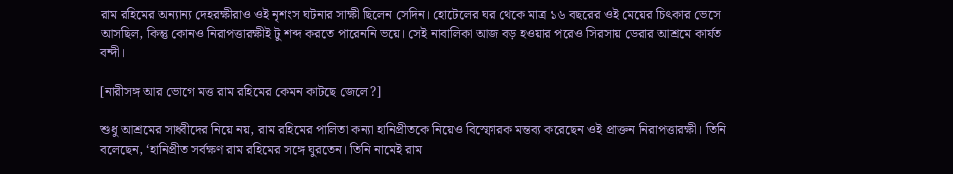রাম রহিমের অন্যান্য দেহরক্ষীরাও ওই নৃশংস ঘটনার সাক্ষী ছিলেন সেদিন। হোটেলের ঘর থেকে মাত্র ১৬ বছরের ওই মেয়ের চিৎকার ভেসে আসছিল, কিন্তু কোনও নিরাপত্তারক্ষীই টু শব্দ করতে পারেননি ভয়ে। সেই নাবালিকা আজ বড় হওয়ার পরেও সিরসায় ডেরার আশ্রমে কার্যত বন্দী।

[নারীসঙ্গ আর ভোগে মত্ত রাম রহিমের কেমন কাটছে জেলে?]

শুধু আশ্রমের সাধ্বীদের নিয়ে নয়, রাম রহিমের পালিতা কন্যা হানিপ্রীতকে নিয়েও বিস্ফোরক মন্তব্য করেছেন ওই প্রাক্তন নিরাপত্তারক্ষী। তিনি বলেছেন, ‘হানিপ্রীত সর্বক্ষণ রাম রহিমের সঙ্গে ঘুরতেন। তিনি নামেই রাম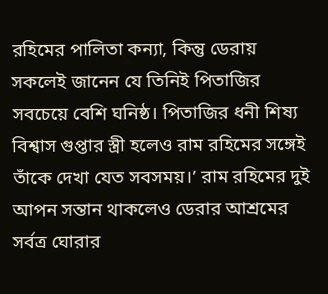রহিমের পালিতা কন্যা, কিন্তু ডেরায় সকলেই জানেন যে তিনিই পিতাজির সবচেয়ে বেশি ঘনিষ্ঠ। পিতাজির ধনী শিষ্য বিশ্বাস গুপ্তার স্ত্রী হলেও রাম রহিমের সঙ্গেই তাঁকে দেখা যেত সবসময়।’ রাম রহিমের দুই আপন সন্তান থাকলেও ডেরার আশ্রমের সর্বত্র ঘোরার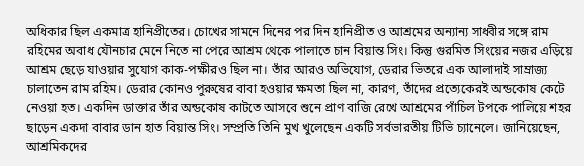অধিকার ছিল একমাত্র হানিপ্রীতের। চোখের সামনে দিনের পর দিন হানিপ্রীত ও আশ্রমের অন্যান্য সাধ্বীর সঙ্গে রাম রহিমের অবাধ যৌনচার মেনে নিতে না পেরে আশ্রম থেকে পালাতে চান বিয়ান্ত সিং। কিন্তু গুরমিত সিংয়ের নজর এড়িয়ে আশ্রম ছেড়ে যাওয়ার সুযোগ কাক-পক্ষীরও ছিল না। তাঁর আরও অভিযোগ, ডেরার ভিতরে এক আলাদাই সাম্রাজ্য চালাতেন রাম রহিম। ডেরার কোনও পুরুষের বাবা হওয়ার ক্ষমতা ছিল না, কারণ, তাঁদের প্রত্যেকেরই অন্ডকোষ কেটে নেওয়া হত। একদিন ডাক্তার তাঁর অন্ডকোষ কাটতে আসবে শুনে প্রাণ বাজি রেখে আশ্রমের পাঁচিল টপকে পালিয়ে শহর ছাড়েন একদা বাবার ডান হাত বিয়ান্ত সিং। সম্প্রতি তিনি মুখ খুলেছেন একটি সর্বভারতীয় টিভি চ্যানেলে। জানিয়েছেন, আশ্রমিকদের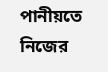পানীয়তে নিজের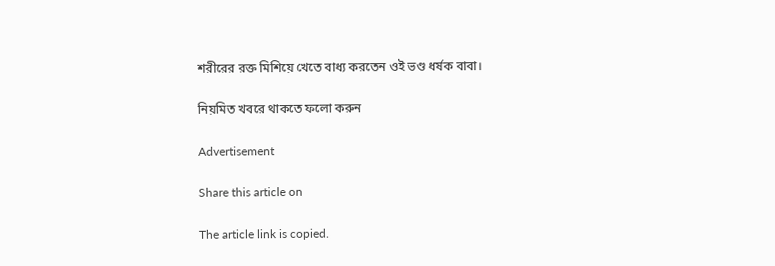শরীরের রক্ত মিশিয়ে খেতে বাধ্য করতেন ওই ভণ্ড ধর্ষক বাবা।

নিয়মিত খবরে থাকতে ফলো করুন

Advertisement

Share this article on

The article link is copied.